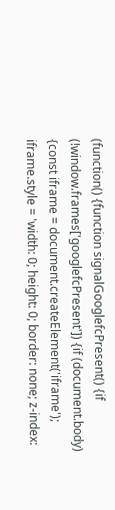(function() {function signalGooglefcPresent() {if (!window.frames['googlefcPresent']) {if (document.body) {const iframe = document.createElement('iframe'); iframe.style = 'width: 0; height: 0; border: none; z-index: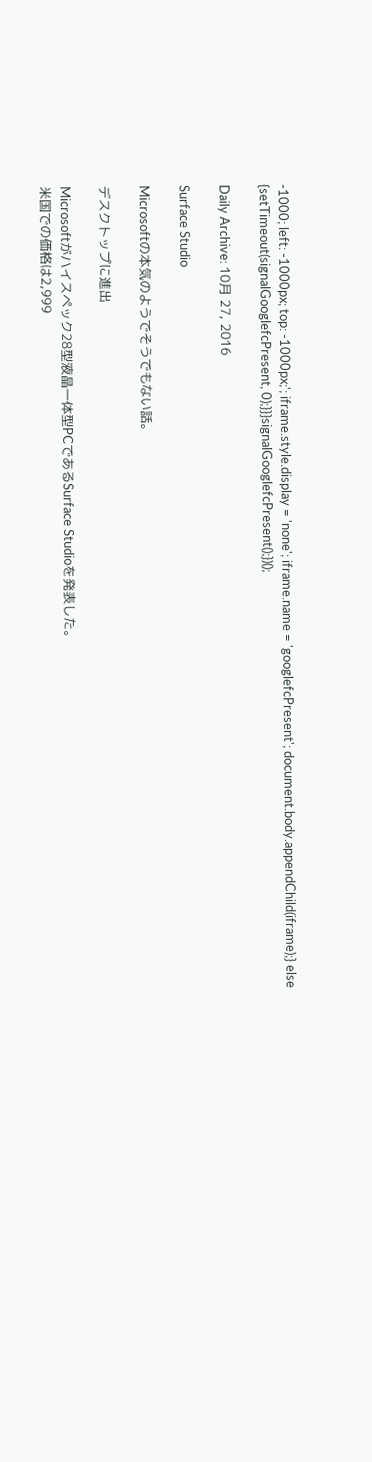-1000; left: -1000px; top: -1000px;'; iframe.style.display = 'none'; iframe.name = 'googlefcPresent'; document.body.appendChild(iframe);} else {setTimeout(signalGooglefcPresent, 0);}}}signalGooglefcPresent();})();

Daily Archive: 10月 27, 2016

Surface Studio

Microsoftの本気のようでそうでもない話。

デスクトップに進出

Microsoftがハイスペック28型液晶一体型PCであるSurface Studioを発表した。
米国での価格は2,999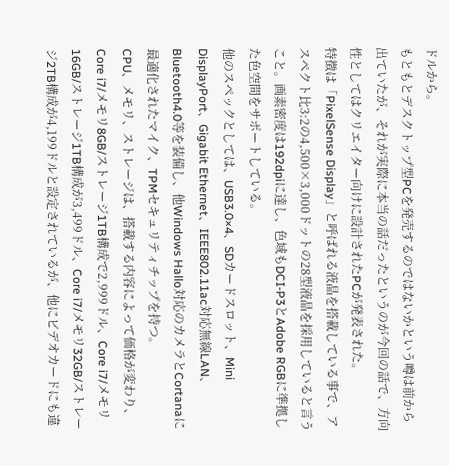ドルから。
もともとデスクトップ型PCを発売するのではないかという噂は前から出ていたが、それが実際に本当の話だったというのが今回の話で、方向性としてはクリエイター向けに設計されたPCが発表された。
特徴は「PixelSense Display」と呼ばれる液晶を搭載している事で、アスペクト比3:2の4,500×3,000ドットの28型液晶を採用していると言うこと。画素密度は192dpiに達し、色域もDCI-P3とAdobe RGBに準拠した色空間をサポートしている。
他のスペックとしては、USB3.0×4、SDカードスロット、Mini DisplayPort、Gigabit Ethernet、IEEE802.11ac対応無線LAN、Bluetooth4.0等を装備し、他Windows Hallo対応のカメラとCortanaに最適化されたマイク、TPMセキュリティチップを持つ。
CPU、メモリ、ストレージは、搭載する内容によって価格が変わり、Core i7/メモリ8GB/ストレージ1TB構成で2,999ドル、Core i7/メモリ16GB/ストレージ1TB構成が3,499ドル、Core i7/メモリ32GB/ストレージ2TB構成が4,199ドルと設定されているが、他にビデオカードにも違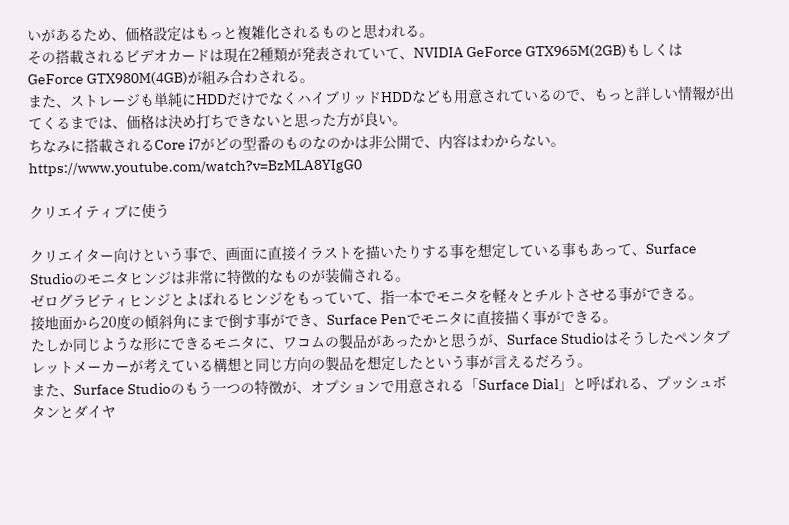いがあるため、価格設定はもっと複雑化されるものと思われる。
その搭載されるビデオカードは現在2種類が発表されていて、NVIDIA GeForce GTX965M(2GB)もしくはGeForce GTX980M(4GB)が組み合わされる。
また、ストレージも単純にHDDだけでなくハイブリッドHDDなども用意されているので、もっと詳しい情報が出てくるまでは、価格は決め打ちできないと思った方が良い。
ちなみに搭載されるCore i7がどの型番のものなのかは非公開で、内容はわからない。https://www.youtube.com/watch?v=BzMLA8YIgG0

クリエイティブに使う

クリエイター向けという事で、画面に直接イラストを描いたりする事を想定している事もあって、Surface Studioのモニタヒンジは非常に特徴的なものが装備される。
ゼログラビティヒンジとよばれるヒンジをもっていて、指一本でモニタを軽々とチルトさせる事ができる。
接地面から20度の傾斜角にまで倒す事ができ、Surface Penでモニタに直接描く事ができる。
たしか同じような形にできるモニタに、ワコムの製品があったかと思うが、Surface Studioはそうしたペンタブレットメーカーが考えている構想と同じ方向の製品を想定したという事が言えるだろう。
また、Surface Studioのもう一つの特徴が、オプションで用意される「Surface Dial」と呼ばれる、プッシュボタンとダイヤ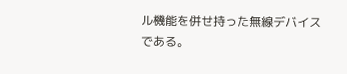ル機能を併せ持った無線デバイスである。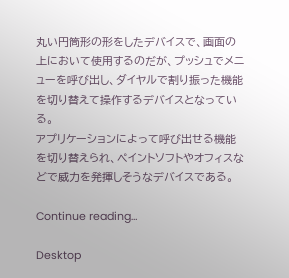丸い円筒形の形をしたデバイスで、画面の上において使用するのだが、プッシュでメニューを呼び出し、ダイヤルで割り振った機能を切り替えて操作するデバイスとなっている。
アプリケーションによって呼び出せる機能を切り替えられ、ペイントソフトやオフィスなどで威力を発揮しそうなデバイスである。

Continue reading…

Desktop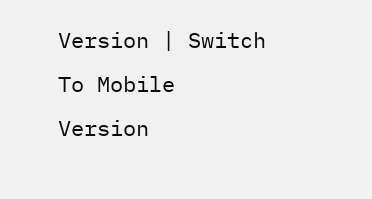Version | Switch To Mobile Version